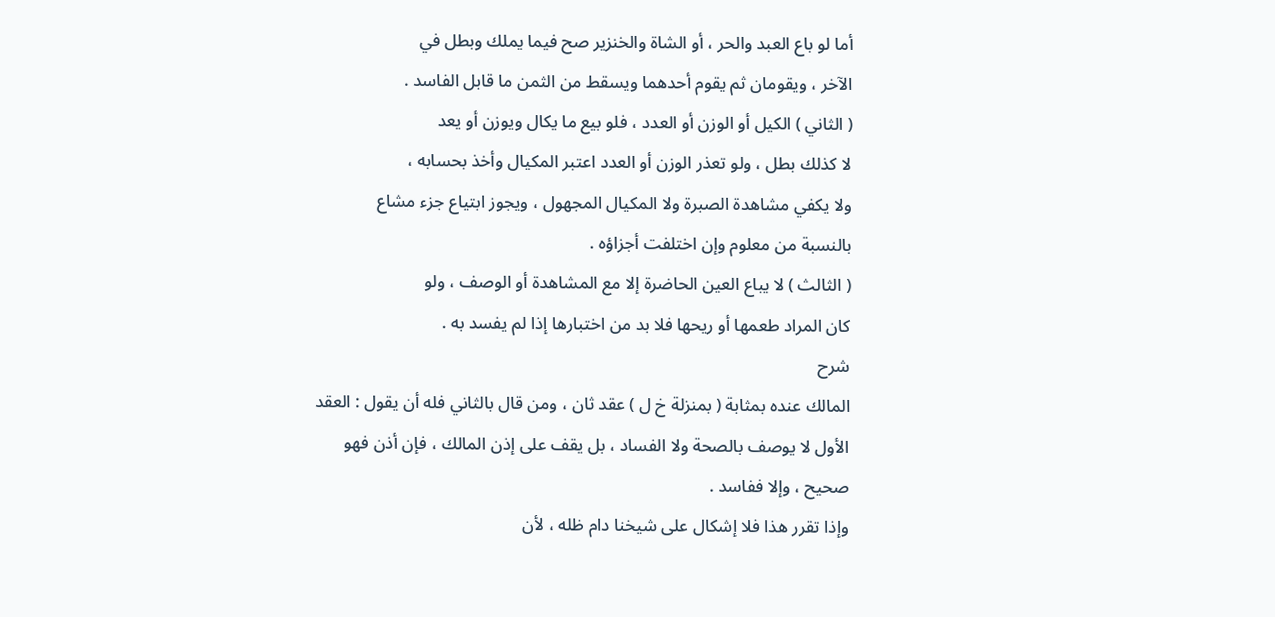أما لو باع العبد والحر ، أو الشاة والخنزير صح فيما يملك وبطل في
الآخر ، ويقومان ثم يقوم أحدهما ويسقط من الثمن ما قابل الفاسد .
( الثاني ) الكيل أو الوزن أو العدد ، فلو بيع ما يكال ويوزن أو يعد
لا كذلك بطل ، ولو تعذر الوزن أو العدد اعتبر المكيال وأخذ بحسابه ،
ولا يكفي مشاهدة الصبرة ولا المكيال المجهول ، ويجوز ابتياع جزء مشاع
بالنسبة من معلوم وإن اختلفت أجزاؤه .
( الثالث ) لا يباع العين الحاضرة إلا مع المشاهدة أو الوصف ، ولو
كان المراد طعمها أو ريحها فلا بد من اختبارها إذا لم يفسد به .
شرح
المالك عنده بمثابة ( بمنزلة خ ل ) عقد ثان ، ومن قال بالثاني فله أن يقول : العقد
الأول لا يوصف بالصحة ولا الفساد ، بل يقف على إذن المالك ، فإن أذن فهو
صحيح ، وإلا ففاسد .
وإذا تقرر هذا فلا إشكال على شيخنا دام ظله ، لأن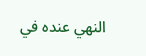النهي عنده في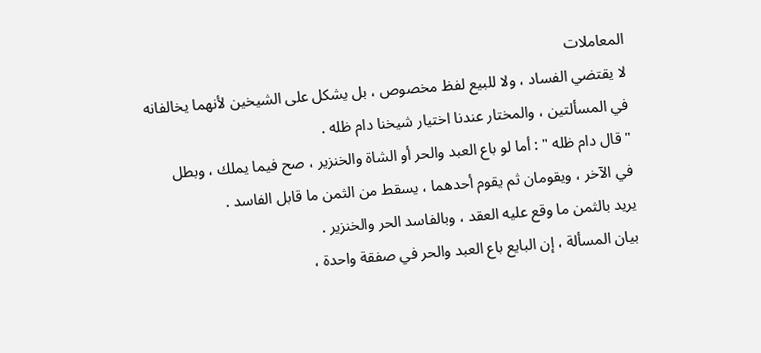المعاملات
لا يقتضي الفساد ، ولا للبيع لفظ مخصوص ، بل يشكل على الشيخين لأنهما يخالفانه
في المسألتين ، والمختار عندنا اختيار شيخنا دام ظله .
" قال دام ظله " : أما لو باع العبد والحر أو الشاة والخنزير ، صح فيما يملك ، وبطل
في الآخر ، ويقومان ثم يقوم أحدهما ، يسقط من الثمن ما قابل الفاسد .
يريد بالثمن ما وقع عليه العقد ، وبالفاسد الحر والخنزير .
بيان المسألة ، إن البايع باع العبد والحر في صفقة واحدة ،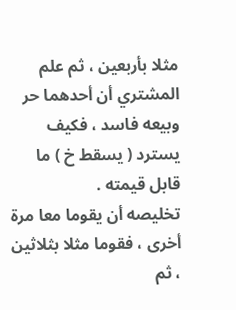مثلا بأربعين ، ثم علم
المشتري أن أحدهما حر وبيعه فاسد ، فكيف يسترد ( يسقط خ ) ما قابل قيمته .
تخليصه أن يقوما معا مرة أخرى ، فقوما مثلا بثلاثين ، ثم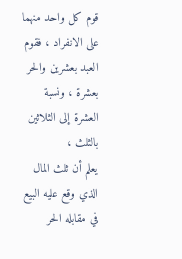قوم كل واحد منهما
على الانفراد ، فقوم العبد بعشرين والحر بعشرة ، ونسبة العشرة إلى الثلاثين بالثلث ،
يعلم أن ثلث المال الذي وقع عليه البيع في مقابله الحر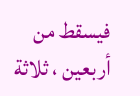فيسقط من أربعين ، ثلاثة